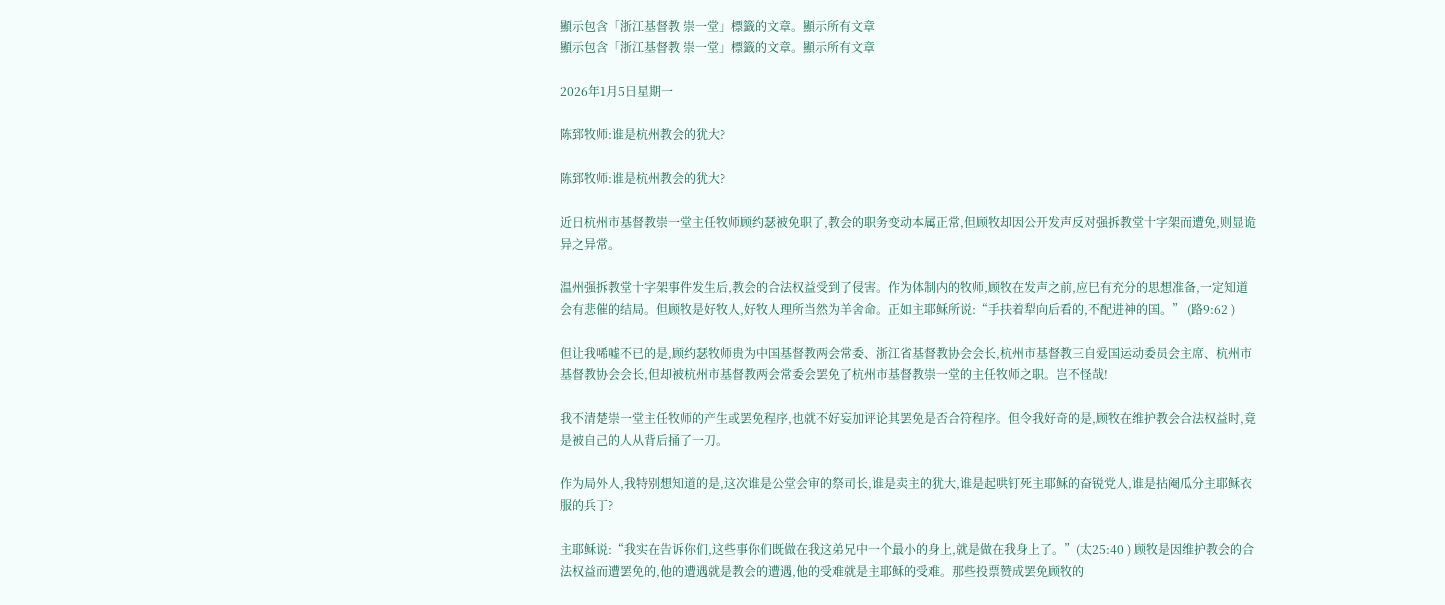顯示包含「浙江基督教 崇一堂」標籤的文章。顯示所有文章
顯示包含「浙江基督教 崇一堂」標籤的文章。顯示所有文章

2026年1月5日星期一

陈郅牧师:谁是杭州教会的犹大?

陈郅牧师:谁是杭州教会的犹大?

近日杭州市基督教崇一堂主任牧师顾约瑟被免职了,教会的职务变动本属正常,但顾牧却因公开发声反对强拆教堂十字架而遭免,则显诡异之异常。

温州强拆教堂十字架事件发生后,教会的合法权益受到了侵害。作为体制内的牧师,顾牧在发声之前,应巳有充分的思想准备,一定知道会有悲催的结局。但顾牧是好牧人,好牧人理所当然为羊舍命。正如主耶稣所说:“手扶着犁向后看的,不配进神的国。” (路9:62 )

但让我唏嘘不已的是,顾约瑟牧师贵为中国基督教两会常委、浙江省基督教协会会长,杭州市基督教三自爱国运动委员会主席、杭州市基督教协会会长,但却被杭州市基督教两会常委会罢免了杭州市基督教崇一堂的主任牧师之职。岂不怪哉!

我不清楚崇一堂主任牧师的产生或罢免程序,也就不好妄加评论其罢免是否合符程序。但令我好奇的是,顾牧在维护教会合法权益时,竟是被自己的人从背后捅了一刀。

作为局外人,我特别想知道的是,这次谁是公堂会审的祭司长,谁是卖主的犹大,谁是起哄钉死主耶稣的奋锐党人,谁是拈阉瓜分主耶稣衣服的兵丁?

主耶稣说:“我实在告诉你们,这些事你们既做在我这弟兄中一个最小的身上,就是做在我身上了。”(太25:40 ) 顾牧是因维护教会的合法权益而遭罢免的,他的遭遇就是教会的遭遇,他的受难就是主耶稣的受难。那些投票赞成罢免顾牧的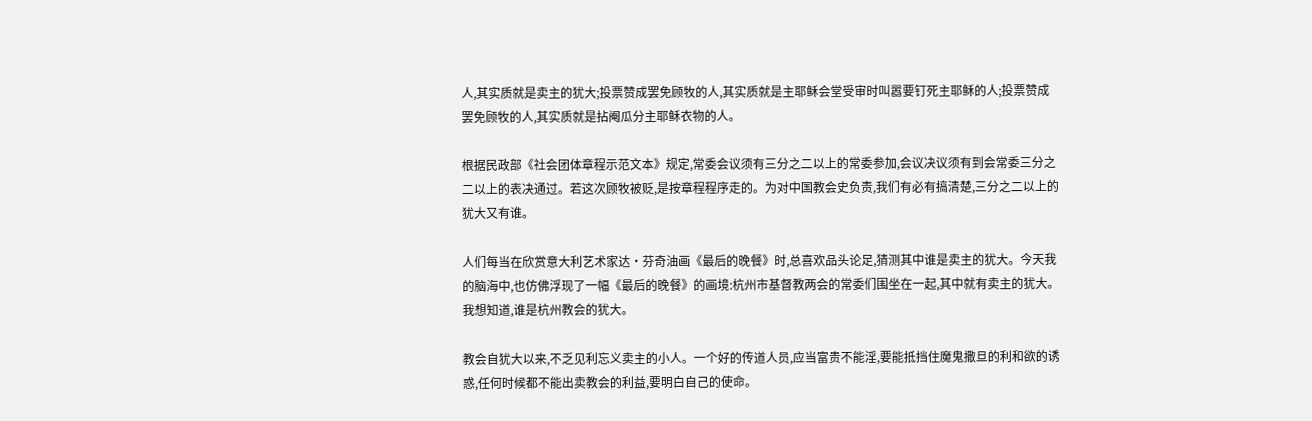人,其实质就是卖主的犹大;投票赞成罢免顾牧的人,其实质就是主耶稣会堂受审时叫嚣要钉死主耶稣的人;投票赞成罢免顾牧的人,其实质就是拈阉瓜分主耶稣衣物的人。

根据民政部《社会团体章程示范文本》规定,常委会议须有三分之二以上的常委参加,会议决议须有到会常委三分之二以上的表决通过。若这次顾牧被贬,是按章程程序走的。为对中国教会史负责,我们有必有搞清楚,三分之二以上的犹大又有谁。

人们每当在欣赏意大利艺术家达·芬奇油画《最后的晚餐》时,总喜欢品头论足,猜测其中谁是卖主的犹大。今天我的脑海中,也仿佛浮现了一幅《最后的晚餐》的画境:杭州市基督教两会的常委们围坐在一起,其中就有卖主的犹大。我想知道,谁是杭州教会的犹大。

教会自犹大以来,不乏见利忘义卖主的小人。一个好的传道人员,应当富贵不能淫,要能抵挡住魔鬼撒旦的利和欲的诱惑,任何时候都不能出卖教会的利益,要明白自己的使命。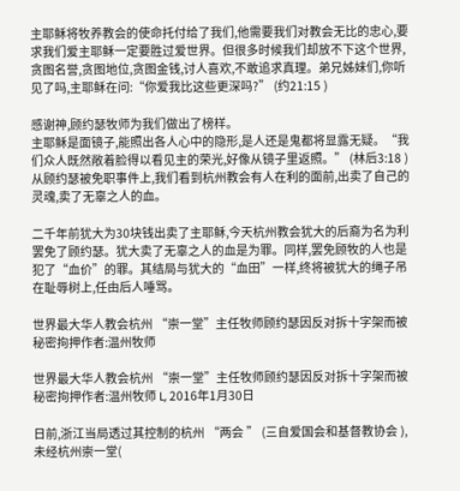主耶稣将牧养教会的使命托付给了我们,他需要我们对教会无比的忠心,要求我们爱主耶稣一定要胜过爱世界。但很多时候我们却放不下这个世界,贪图名誉,贪图地位,贪图金钱,讨人喜欢,不敢追求真理。弟兄姊妹们,你听见了吗,主耶稣在问:“你爱我比这些更深吗?” (约21:15 )

感谢神,顾约瑟牧师为我们做出了榜样。
主耶稣是面镜子,能照出各人心中的隐形,是人还是鬼都将显露无疑。“我们众人既然敞着脸得以看见主的荣光,好像从镜子里返照。” (林后3:18 ) 从顾约瑟被免职事件上,我们看到杭州教会有人在利的面前,出卖了自己的灵魂,卖了无辜之人的血。

二千年前犹大为30块钱出卖了主耶稣,今天杭州教会犹大的后裔为名为利罢免了顾约瑟。犹大卖了无辜之人的血是为罪。同样,罢免顾牧的人也是犯了“血价”的罪。其结局与犹大的“血田”一样,终将被犹大的绳子吊在耻辱树上,任由后人唾骂。

世界最大华人教会杭州 “崇一堂”主任牧师顾约瑟因反对拆十字架而被秘密拘押作者:温州牧师

世界最大华人教会杭州 “崇一堂”主任牧师顾约瑟因反对拆十字架而被秘密拘押作者:温州牧师 L, 2016年1月30日

日前,浙江当局透过其控制的杭州 “两会 ” (三自爱国会和基督教协会 ),未经杭州崇一堂(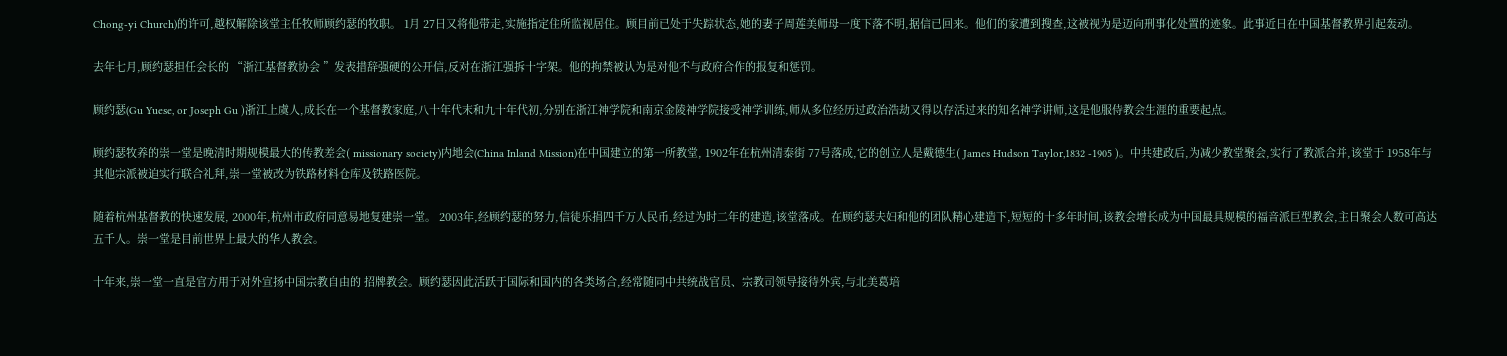Chong-yi Church)的许可,越权解除该堂主任牧师顾约瑟的牧职。 1月 27日又将他带走,实施指定住所监视居住。顾目前已处于失踪状态,她的妻子周莲美师母一度下落不明,据信已回来。他们的家遭到搜查,这被视为是迈向刑事化处置的迹象。此事近日在中国基督教界引起轰动。

去年七月,顾约瑟担任会长的 “浙江基督教协会 ”发表措辞强硬的公开信,反对在浙江强拆十字架。他的拘禁被认为是对他不与政府合作的报复和惩罚。

顾约瑟(Gu Yuese, or Joseph Gu )浙江上虞人,成长在一个基督教家庭,八十年代末和九十年代初,分别在浙江神学院和南京金陵神学院接受神学训练,师从多位经历过政治浩劫又得以存活过来的知名神学讲师,这是他服侍教会生涯的重要起点。

顾约瑟牧养的崇一堂是晚清时期规模最大的传教差会( missionary society)内地会(China Inland Mission)在中国建立的第一所教堂, 1902年在杭州清泰街 77号落成,它的创立人是戴德生( James Hudson Taylor,1832 -1905 )。中共建政后,为减少教堂聚会,实行了教派合并,该堂于 1958年与其他宗派被迫实行联合礼拜,崇一堂被改为铁路材料仓库及铁路医院。

随着杭州基督教的快速发展, 2000年,杭州市政府同意易地复建崇一堂。 2003年,经顾约瑟的努力,信徒乐捐四千万人民币,经过为时二年的建造,该堂落成。在顾约瑟夫妇和他的团队精心建造下,短短的十多年时间,该教会增长成为中国最具规模的福音派巨型教会,主日聚会人数可高达五千人。崇一堂是目前世界上最大的华人教会。

十年来,崇一堂一直是官方用于对外宣扬中国宗教自由的 招牌教会。顾约瑟因此活跃于国际和国内的各类场合,经常随同中共统战官员、宗教司领导接待外宾,与北美葛培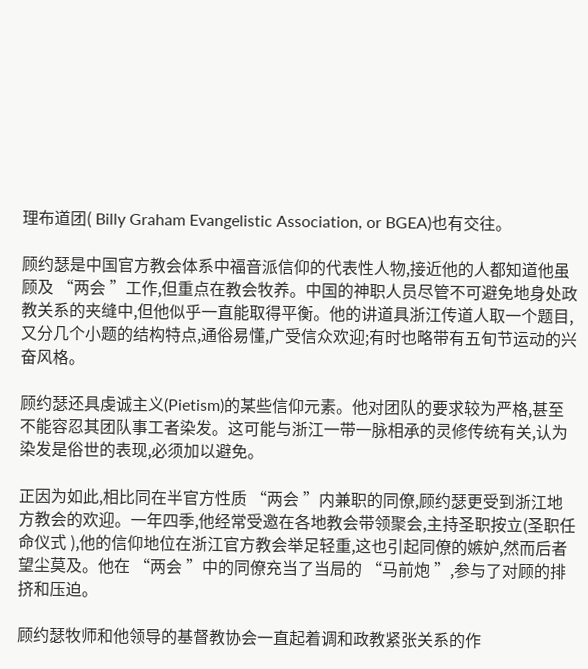理布道团( Billy Graham Evangelistic Association, or BGEA)也有交往。

顾约瑟是中国官方教会体系中福音派信仰的代表性人物,接近他的人都知道他虽顾及 “两会 ”工作,但重点在教会牧养。中国的神职人员尽管不可避免地身处政教关系的夹缝中,但他似乎一直能取得平衡。他的讲道具浙江传道人取一个题目,又分几个小题的结构特点,通俗易懂,广受信众欢迎;有时也略带有五旬节运动的兴奋风格。

顾约瑟还具虔诚主义(Pietism)的某些信仰元素。他对团队的要求较为严格,甚至不能容忍其团队事工者染发。这可能与浙江一带一脉相承的灵修传统有关,认为染发是俗世的表现,必须加以避免。

正因为如此,相比同在半官方性质 “两会 ”内兼职的同僚,顾约瑟更受到浙江地方教会的欢迎。一年四季,他经常受邀在各地教会带领聚会,主持圣职按立(圣职任命仪式 ),他的信仰地位在浙江官方教会举足轻重,这也引起同僚的嫉妒,然而后者望尘莫及。他在 “两会 ”中的同僚充当了当局的 “马前炮 ”,参与了对顾的排挤和压迫。

顾约瑟牧师和他领导的基督教协会一直起着调和政教紧张关系的作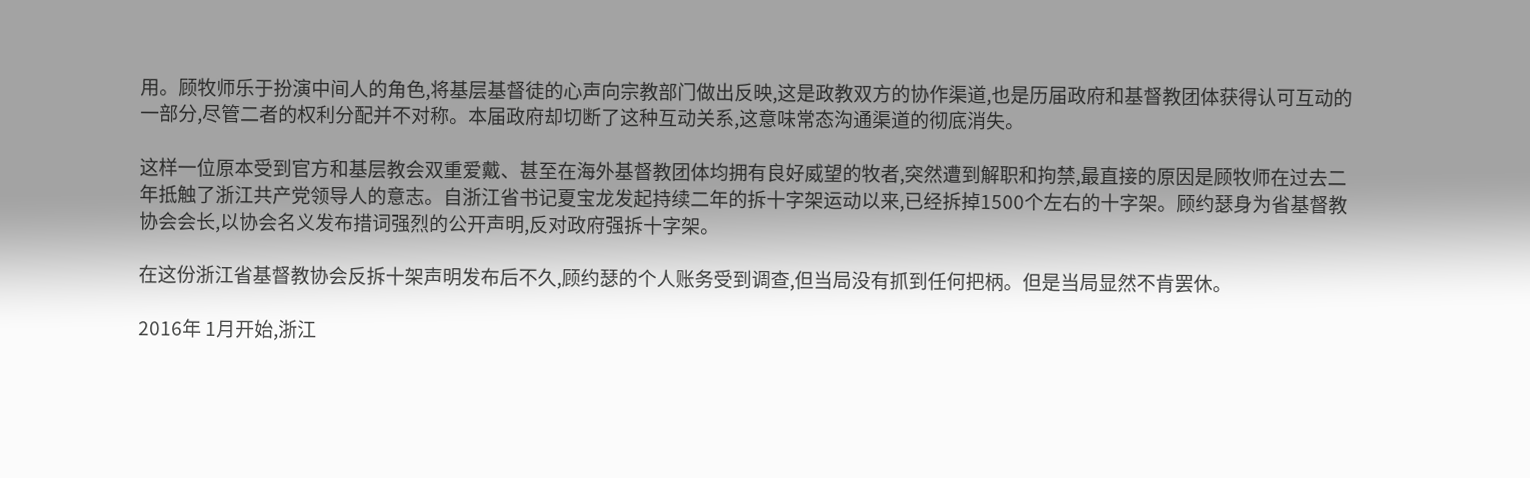用。顾牧师乐于扮演中间人的角色,将基层基督徒的心声向宗教部门做出反映,这是政教双方的协作渠道,也是历届政府和基督教团体获得认可互动的一部分,尽管二者的权利分配并不对称。本届政府却切断了这种互动关系,这意味常态沟通渠道的彻底消失。

这样一位原本受到官方和基层教会双重爱戴、甚至在海外基督教团体均拥有良好威望的牧者,突然遭到解职和拘禁,最直接的原因是顾牧师在过去二年抵触了浙江共产党领导人的意志。自浙江省书记夏宝龙发起持续二年的拆十字架运动以来,已经拆掉1500个左右的十字架。顾约瑟身为省基督教协会会长,以协会名义发布措词强烈的公开声明,反对政府强拆十字架。

在这份浙江省基督教协会反拆十架声明发布后不久,顾约瑟的个人账务受到调查,但当局没有抓到任何把柄。但是当局显然不肯罢休。

2016年 1月开始,浙江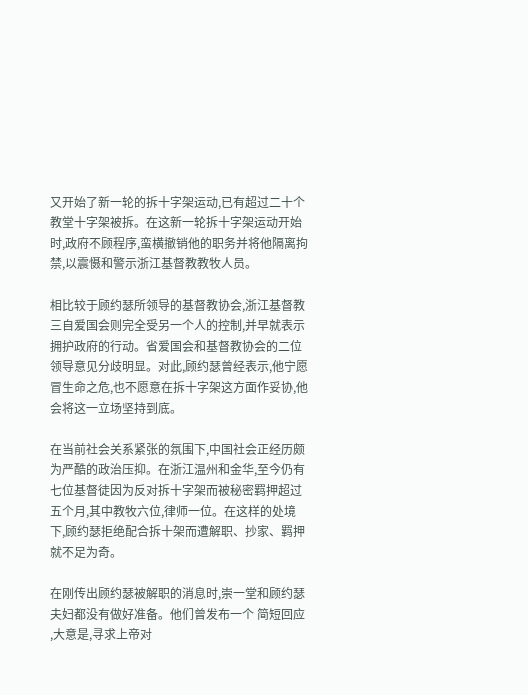又开始了新一轮的拆十字架运动,已有超过二十个教堂十字架被拆。在这新一轮拆十字架运动开始时,政府不顾程序,蛮横撤销他的职务并将他隔离拘禁,以震慑和警示浙江基督教教牧人员。

相比较于顾约瑟所领导的基督教协会,浙江基督教三自爱国会则完全受另一个人的控制,并早就表示拥护政府的行动。省爱国会和基督教协会的二位领导意见分歧明显。对此,顾约瑟曾经表示,他宁愿冒生命之危,也不愿意在拆十字架这方面作妥协,他会将这一立场坚持到底。

在当前社会关系紧张的氛围下,中国社会正经历颇为严酷的政治压抑。在浙江温州和金华,至今仍有七位基督徒因为反对拆十字架而被秘密羁押超过五个月,其中教牧六位,律师一位。在这样的处境下,顾约瑟拒绝配合拆十架而遭解职、抄家、羁押就不足为奇。

在刚传出顾约瑟被解职的消息时,崇一堂和顾约瑟夫妇都没有做好准备。他们曾发布一个 简短回应 ,大意是,寻求上帝对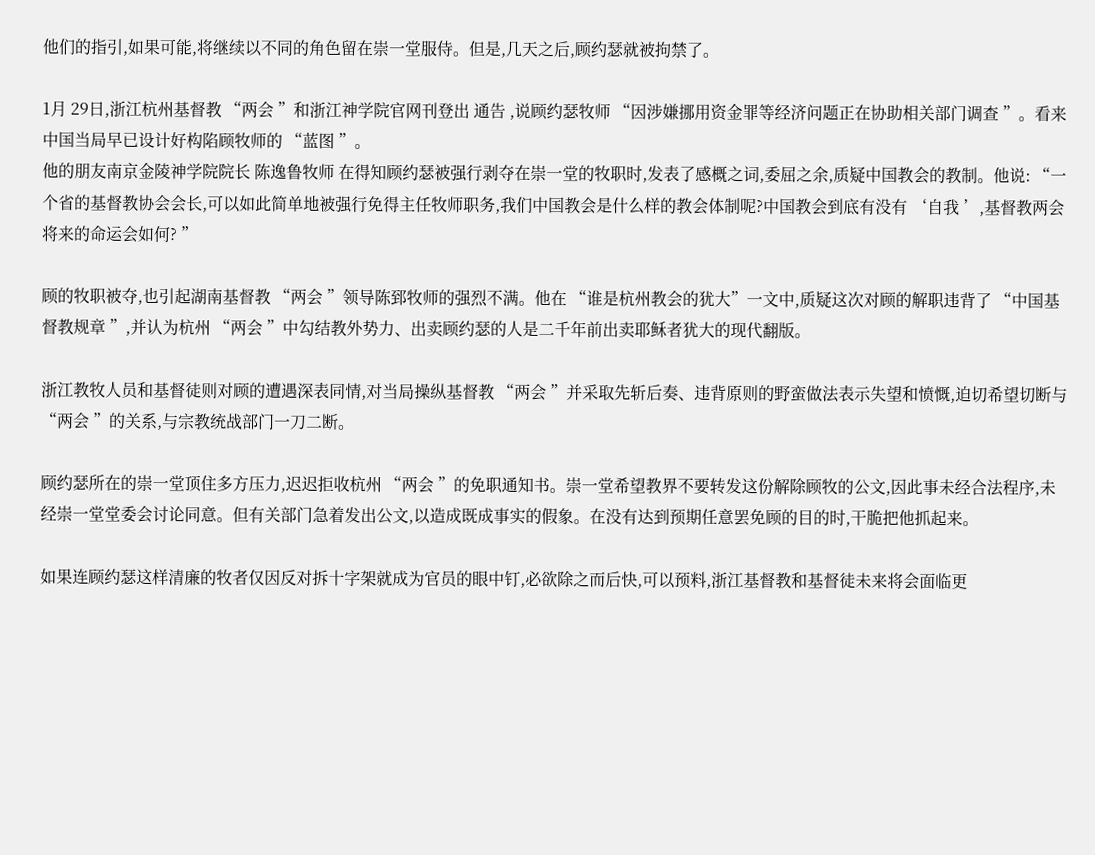他们的指引,如果可能,将继续以不同的角色留在崇一堂服侍。但是,几天之后,顾约瑟就被拘禁了。

1月 29日,浙江杭州基督教 “两会 ”和浙江神学院官网刊登出 通告 ,说顾约瑟牧师 “因涉嫌挪用资金罪等经济问题正在协助相关部门调查 ”。看来中国当局早已设计好构陷顾牧师的 “蓝图 ”。
他的朋友南京金陵神学院院长 陈逸鲁牧师 在得知顾约瑟被强行剥夺在崇一堂的牧职时,发表了感概之词,委屈之余,质疑中国教会的教制。他说: “一个省的基督教协会会长,可以如此简单地被强行免得主任牧师职务,我们中国教会是什么样的教会体制呢?中国教会到底有没有 ‘自我 ’,基督教两会将来的命运会如何? ”

顾的牧职被夺,也引起湖南基督教 “两会 ”领导陈郅牧师的强烈不满。他在 “谁是杭州教会的犹大”一文中,质疑这次对顾的解职违背了 “中国基督教规章 ”,并认为杭州 “两会 ”中勾结教外势力、出卖顾约瑟的人是二千年前出卖耶稣者犹大的现代翻版。

浙江教牧人员和基督徒则对顾的遭遇深表同情,对当局操纵基督教 “两会 ”并采取先斩后奏、违背原则的野蛮做法表示失望和愤慨,迫切希望切断与 “两会 ”的关系,与宗教统战部门一刀二断。

顾约瑟所在的崇一堂顶住多方压力,迟迟拒收杭州 “两会 ”的免职通知书。崇一堂希望教界不要转发这份解除顾牧的公文,因此事未经合法程序,未经崇一堂堂委会讨论同意。但有关部门急着发出公文,以造成既成事实的假象。在没有达到预期任意罢免顾的目的时,干脆把他抓起来。

如果连顾约瑟这样清廉的牧者仅因反对拆十字架就成为官员的眼中钉,必欲除之而后快,可以预料,浙江基督教和基督徒未来将会面临更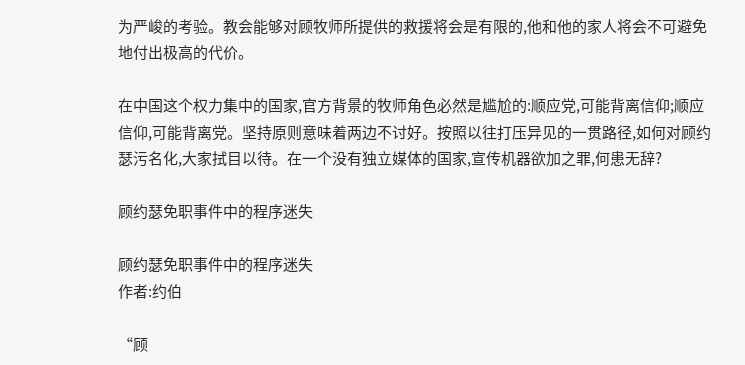为严峻的考验。教会能够对顾牧师所提供的救援将会是有限的,他和他的家人将会不可避免地付出极高的代价。

在中国这个权力集中的国家,官方背景的牧师角色必然是尴尬的:顺应党,可能背离信仰;顺应信仰,可能背离党。坚持原则意味着两边不讨好。按照以往打压异见的一贯路径,如何对顾约瑟污名化,大家拭目以待。在一个没有独立媒体的国家,宣传机器欲加之罪,何患无辞?

顾约瑟免职事件中的程序迷失

顾约瑟免职事件中的程序迷失
作者:约伯

“顾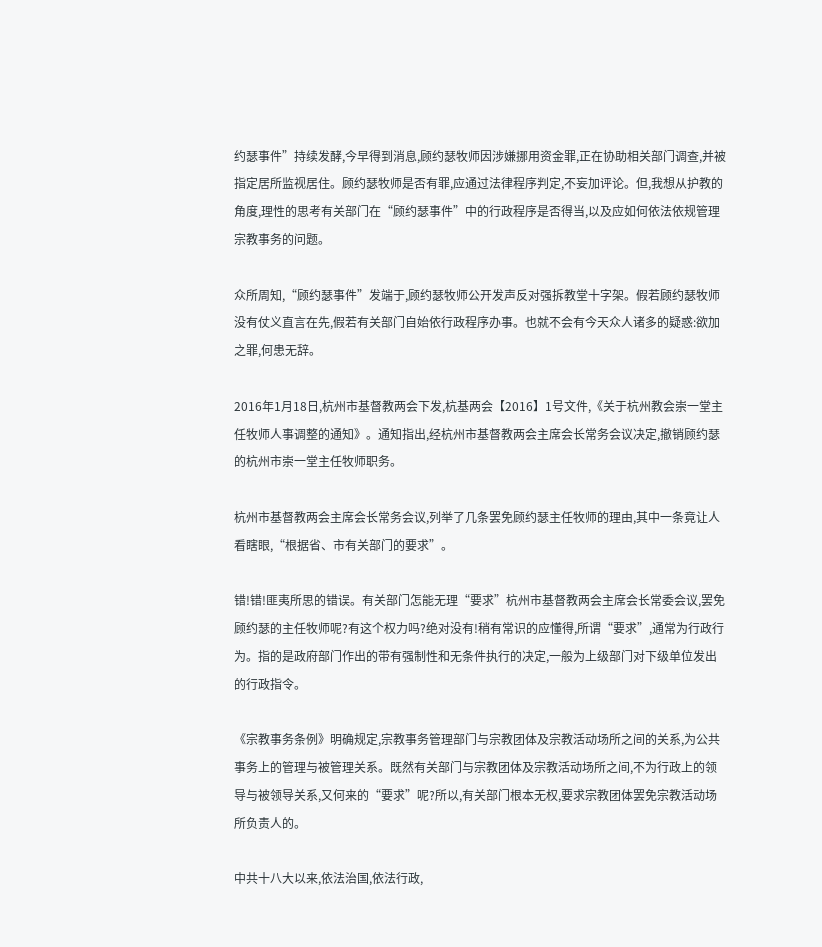约瑟事件”持续发酵,今早得到消息,顾约瑟牧师因涉嫌挪用资金罪,正在协助相关部门调查,并被指定居所监视居住。顾约瑟牧师是否有罪,应通过法律程序判定,不妄加评论。但,我想从护教的角度,理性的思考有关部门在“顾约瑟事件”中的行政程序是否得当,以及应如何依法依规管理宗教事务的问题。

众所周知,“顾约瑟事件”发端于,顾约瑟牧师公开发声反对强拆教堂十字架。假若顾约瑟牧师没有仗义直言在先,假若有关部门自始依行政程序办事。也就不会有今天众人诸多的疑惑:欲加之罪,何患无辞。

2016年1月18日,杭州市基督教两会下发,杭基两会【2016】1号文件,《关于杭州教会崇一堂主任牧师人事调整的通知》。通知指出,经杭州市基督教两会主席会长常务会议决定,撤销顾约瑟的杭州市崇一堂主任牧师职务。

杭州市基督教两会主席会长常务会议,列举了几条罢免顾约瑟主任牧师的理由,其中一条竟让人看瞎眼,“根据省、市有关部门的要求”。

错!错!匪夷所思的错误。有关部门怎能无理“要求”杭州市基督教两会主席会长常委会议,罢免顾约瑟的主任牧师呢?有这个权力吗?绝对没有!稍有常识的应懂得,所谓“要求”,通常为行政行为。指的是政府部门作出的带有强制性和无条件执行的决定,一般为上级部门对下级单位发出的行政指令。

《宗教事务条例》明确规定,宗教事务管理部门与宗教团体及宗教活动场所之间的关系,为公共事务上的管理与被管理关系。既然有关部门与宗教团体及宗教活动场所之间,不为行政上的领导与被领导关系,又何来的“要求”呢?所以,有关部门根本无权,要求宗教团体罢免宗教活动场所负责人的。

中共十八大以来,依法治国,依法行政,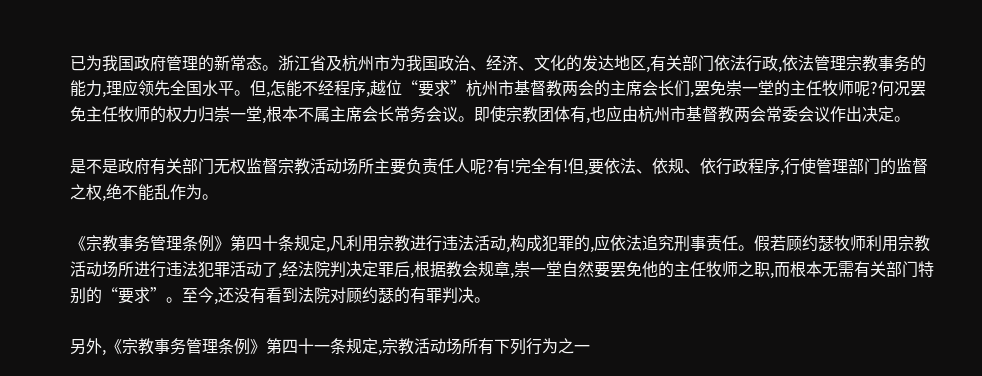已为我国政府管理的新常态。浙江省及杭州市为我国政治、经济、文化的发达地区,有关部门依法行政,依法管理宗教事务的能力,理应领先全国水平。但,怎能不经程序,越位“要求”杭州市基督教两会的主席会长们,罢免崇一堂的主任牧师呢?何况罢免主任牧师的权力归崇一堂,根本不属主席会长常务会议。即使宗教团体有,也应由杭州市基督教两会常委会议作出决定。

是不是政府有关部门无权监督宗教活动场所主要负责任人呢?有!完全有!但,要依法、依规、依行政程序,行使管理部门的监督之权,绝不能乱作为。

《宗教事务管理条例》第四十条规定,凡利用宗教进行违法活动,构成犯罪的,应依法追究刑事责任。假若顾约瑟牧师利用宗教活动场所进行违法犯罪活动了,经法院判决定罪后,根据教会规章,崇一堂自然要罢免他的主任牧师之职,而根本无需有关部门特别的“要求”。至今,还没有看到法院对顾约瑟的有罪判决。

另外,《宗教事务管理条例》第四十一条规定,宗教活动场所有下列行为之一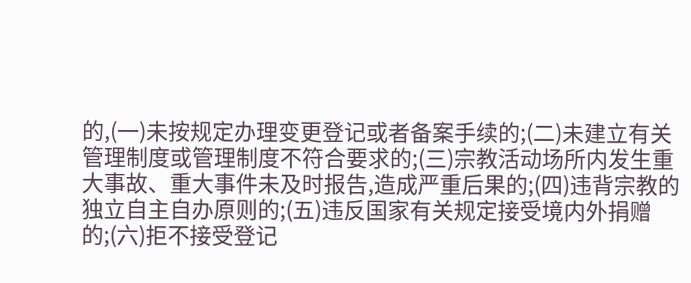的,(一)未按规定办理变更登记或者备案手续的;(二)未建立有关管理制度或管理制度不符合要求的;(三)宗教活动场所内发生重大事故、重大事件未及时报告,造成严重后果的;(四)违背宗教的独立自主自办原则的;(五)违反国家有关规定接受境内外捐赠的;(六)拒不接受登记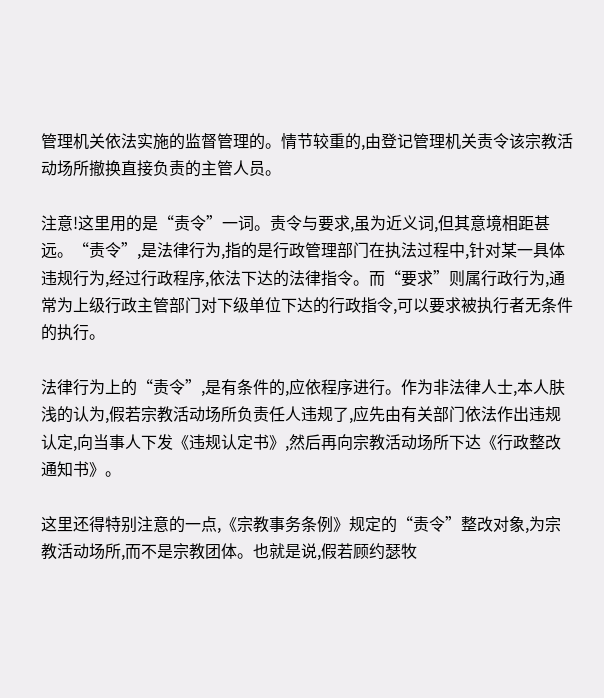管理机关依法实施的监督管理的。情节较重的,由登记管理机关责令该宗教活动场所撤换直接负责的主管人员。

注意!这里用的是“责令”一词。责令与要求,虽为近义词,但其意境相距甚远。“责令”,是法律行为,指的是行政管理部门在执法过程中,针对某一具体违规行为,经过行政程序,依法下达的法律指令。而“要求”则属行政行为,通常为上级行政主管部门对下级单位下达的行政指令,可以要求被执行者无条件的执行。

法律行为上的“责令”,是有条件的,应依程序进行。作为非法律人士,本人肤浅的认为,假若宗教活动场所负责任人违规了,应先由有关部门依法作出违规认定,向当事人下发《违规认定书》,然后再向宗教活动场所下达《行政整改通知书》。

这里还得特别注意的一点,《宗教事务条例》规定的“责令”整改对象,为宗教活动场所,而不是宗教团体。也就是说,假若顾约瑟牧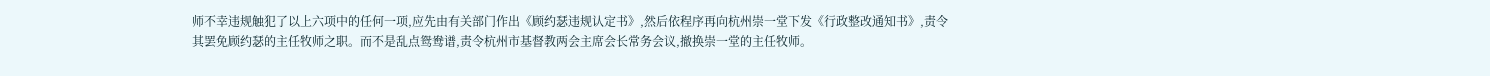师不幸违规触犯了以上六项中的任何一项,应先由有关部门作出《顾约瑟违规认定书》,然后依程序再向杭州崇一堂下发《行政整改通知书》,责令其罢免顾约瑟的主任牧师之职。而不是乱点鸳鸯谱,责令杭州市基督教两会主席会长常务会议,撤换崇一堂的主任牧师。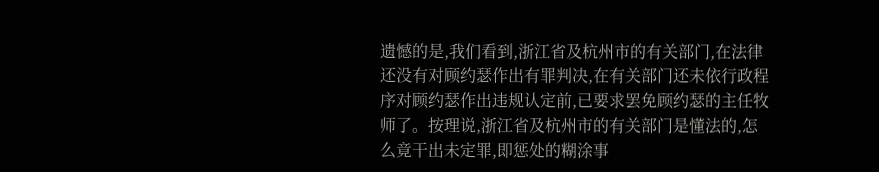遗憾的是,我们看到,浙江省及杭州市的有关部门,在法律还没有对顾约瑟作出有罪判决,在有关部门还未依行政程序对顾约瑟作出违规认定前,已要求罢免顾约瑟的主任牧师了。按理说,浙江省及杭州市的有关部门是懂法的,怎么竟干出未定罪,即惩处的糊涂事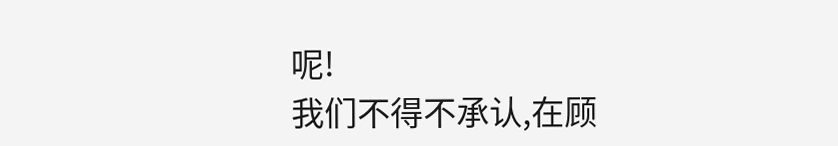呢!
我们不得不承认,在顾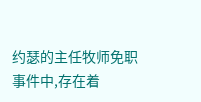约瑟的主任牧师免职事件中,存在着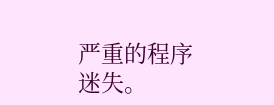严重的程序迷失。